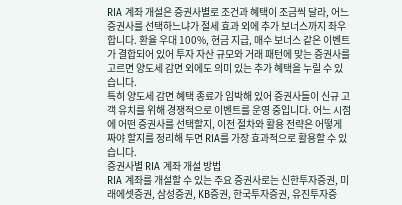RIA 계좌 개설은 증권사별로 조건과 혜택이 조금씩 달라, 어느 증권사를 선택하느냐가 절세 효과 외에 추가 보너스까지 좌우합니다. 환율 우대 100%, 현금 지급, 매수 보너스 같은 이벤트가 결합되어 있어 투자 자산 규모와 거래 패턴에 맞는 증권사를 고르면 양도세 감면 외에도 의미 있는 추가 혜택을 누릴 수 있습니다.
특히 양도세 감면 혜택 종료가 임박해 있어 증권사들이 신규 고객 유치를 위해 경쟁적으로 이벤트를 운영 중입니다. 어느 시점에 어떤 증권사를 선택할지, 이전 절차와 활용 전략은 어떻게 짜야 할지를 정리해 두면 RIA를 가장 효과적으로 활용할 수 있습니다.
증권사별 RIA 계좌 개설 방법
RIA 계좌를 개설할 수 있는 주요 증권사로는 신한투자증권, 미래에셋증권, 삼성증권, KB증권, 한국투자증권, 유진투자증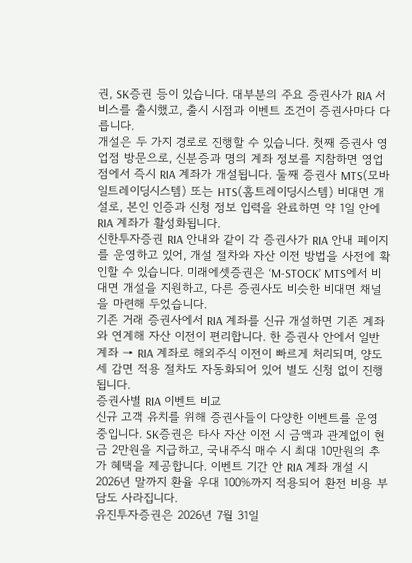권, SK증권 등이 있습니다. 대부분의 주요 증권사가 RIA 서비스를 출시했고, 출시 시점과 이벤트 조건이 증권사마다 다릅니다.
개설은 두 가지 경로로 진행할 수 있습니다. 첫째 증권사 영업점 방문으로, 신분증과 명의 계좌 정보를 지참하면 영업점에서 즉시 RIA 계좌가 개설됩니다. 둘째 증권사 MTS(모바일트레이딩시스템) 또는 HTS(홈트레이딩시스템) 비대면 개설로, 본인 인증과 신청 정보 입력을 완료하면 약 1일 안에 RIA 계좌가 활성화됩니다.
신한투자증권 RIA 안내와 같이 각 증권사가 RIA 안내 페이지를 운영하고 있어, 개설 절차와 자산 이전 방법을 사전에 확인할 수 있습니다. 미래에셋증권은 ‘M-STOCK’ MTS에서 비대면 개설을 지원하고, 다른 증권사도 비슷한 비대면 채널을 마련해 두었습니다.
기존 거래 증권사에서 RIA 계좌를 신규 개설하면 기존 계좌와 연계해 자산 이전이 편리합니다. 한 증권사 안에서 일반 계좌 → RIA 계좌로 해외주식 이전이 빠르게 처리되며, 양도세 감면 적용 절차도 자동화되어 있어 별도 신청 없이 진행됩니다.
증권사별 RIA 이벤트 비교
신규 고객 유치를 위해 증권사들이 다양한 이벤트를 운영 중입니다. SK증권은 타사 자산 이전 시 금액과 관계없이 현금 2만원을 지급하고, 국내주식 매수 시 최대 10만원의 추가 혜택을 제공합니다. 이벤트 기간 안 RIA 계좌 개설 시 2026년 말까지 환율 우대 100%까지 적용되어 환전 비용 부담도 사라집니다.
유진투자증권은 2026년 7월 31일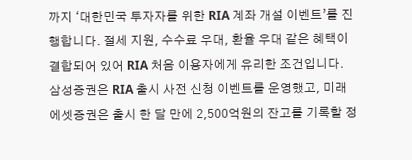까지 ‘대한민국 투자자를 위한 RIA 계좌 개설 이벤트’를 진행합니다. 절세 지원, 수수료 우대, 환율 우대 같은 혜택이 결합되어 있어 RIA 처음 이용자에게 유리한 조건입니다.
삼성증권은 RIA 출시 사전 신청 이벤트를 운영했고, 미래에셋증권은 출시 한 달 만에 2,500억원의 잔고를 기록할 정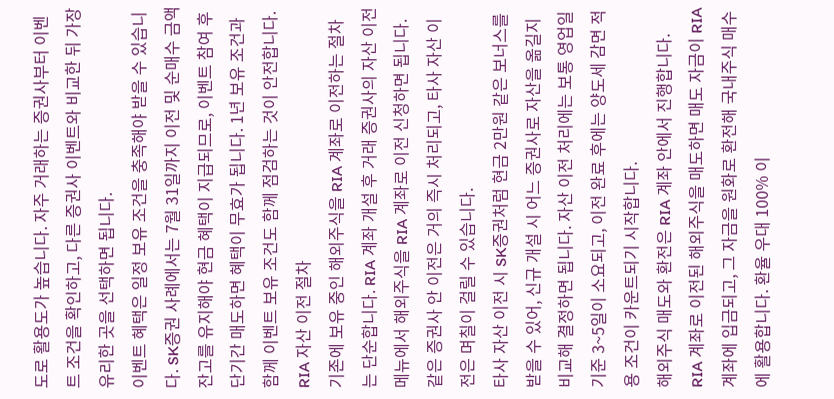도로 활용도가 높습니다. 자주 거래하는 증권사부터 이벤트 조건을 확인하고, 다른 증권사 이벤트와 비교한 뒤 가장 유리한 곳을 선택하면 됩니다.
이벤트 혜택은 일정 보유 조건을 충족해야 받을 수 있습니다. SK증권 사례에서는 7월 31일까지 이전 및 순매수 금액 잔고를 유지해야 현금 혜택이 지급되므로, 이벤트 참여 후 단기간 매도하면 혜택이 무효가 됩니다. 1년 보유 조건과 함께 이벤트 보유 조건도 함께 점검하는 것이 안전합니다.
RIA 자산 이전 절차
기존에 보유 중인 해외주식을 RIA 계좌로 이전하는 절차는 단순합니다. RIA 계좌 개설 후 거래 증권사의 자산 이전 메뉴에서 해외주식을 RIA 계좌로 이전 신청하면 됩니다. 같은 증권사 안 이전은 거의 즉시 처리되고, 타사 자산 이전은 며칠이 걸릴 수 있습니다.
타사 자산 이전 시 SK증권처럼 현금 2만원 같은 보너스를 받을 수 있어, 신규 개설 시 어느 증권사로 자산을 옮길지 비교해 결정하면 됩니다. 자산 이전 처리에는 보통 영업일 기준 3~5일이 소요되고, 이전 완료 후에는 양도세 감면 적용 조건이 카운트되기 시작합니다.
해외주식 매도와 환전은 RIA 계좌 안에서 진행합니다. RIA 계좌로 이전된 해외주식을 매도하면 매도 자금이 RIA 계좌에 입금되고, 그 자금을 원화로 환전해 국내주식 매수에 활용합니다. 환율 우대 100% 이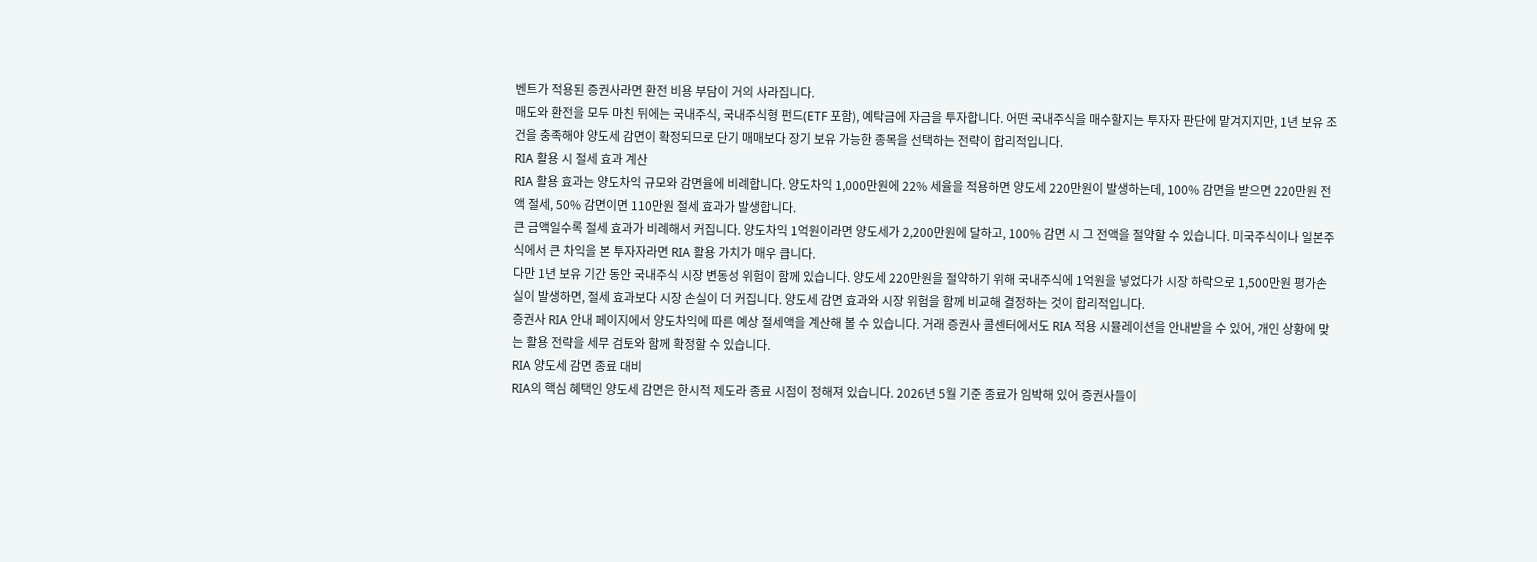벤트가 적용된 증권사라면 환전 비용 부담이 거의 사라집니다.
매도와 환전을 모두 마친 뒤에는 국내주식, 국내주식형 펀드(ETF 포함), 예탁금에 자금을 투자합니다. 어떤 국내주식을 매수할지는 투자자 판단에 맡겨지지만, 1년 보유 조건을 충족해야 양도세 감면이 확정되므로 단기 매매보다 장기 보유 가능한 종목을 선택하는 전략이 합리적입니다.
RIA 활용 시 절세 효과 계산
RIA 활용 효과는 양도차익 규모와 감면율에 비례합니다. 양도차익 1,000만원에 22% 세율을 적용하면 양도세 220만원이 발생하는데, 100% 감면을 받으면 220만원 전액 절세, 50% 감면이면 110만원 절세 효과가 발생합니다.
큰 금액일수록 절세 효과가 비례해서 커집니다. 양도차익 1억원이라면 양도세가 2,200만원에 달하고, 100% 감면 시 그 전액을 절약할 수 있습니다. 미국주식이나 일본주식에서 큰 차익을 본 투자자라면 RIA 활용 가치가 매우 큽니다.
다만 1년 보유 기간 동안 국내주식 시장 변동성 위험이 함께 있습니다. 양도세 220만원을 절약하기 위해 국내주식에 1억원을 넣었다가 시장 하락으로 1,500만원 평가손실이 발생하면, 절세 효과보다 시장 손실이 더 커집니다. 양도세 감면 효과와 시장 위험을 함께 비교해 결정하는 것이 합리적입니다.
증권사 RIA 안내 페이지에서 양도차익에 따른 예상 절세액을 계산해 볼 수 있습니다. 거래 증권사 콜센터에서도 RIA 적용 시뮬레이션을 안내받을 수 있어, 개인 상황에 맞는 활용 전략을 세무 검토와 함께 확정할 수 있습니다.
RIA 양도세 감면 종료 대비
RIA의 핵심 혜택인 양도세 감면은 한시적 제도라 종료 시점이 정해져 있습니다. 2026년 5월 기준 종료가 임박해 있어 증권사들이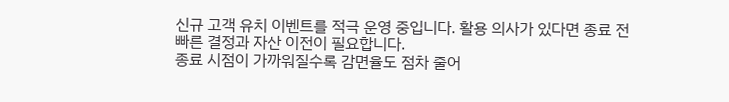신규 고객 유치 이벤트를 적극 운영 중입니다. 활용 의사가 있다면 종료 전 빠른 결정과 자산 이전이 필요합니다.
종료 시점이 가까워질수록 감면율도 점차 줄어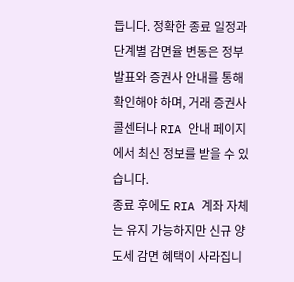듭니다. 정확한 종료 일정과 단계별 감면율 변동은 정부 발표와 증권사 안내를 통해 확인해야 하며, 거래 증권사 콜센터나 RIA 안내 페이지에서 최신 정보를 받을 수 있습니다.
종료 후에도 RIA 계좌 자체는 유지 가능하지만 신규 양도세 감면 혜택이 사라집니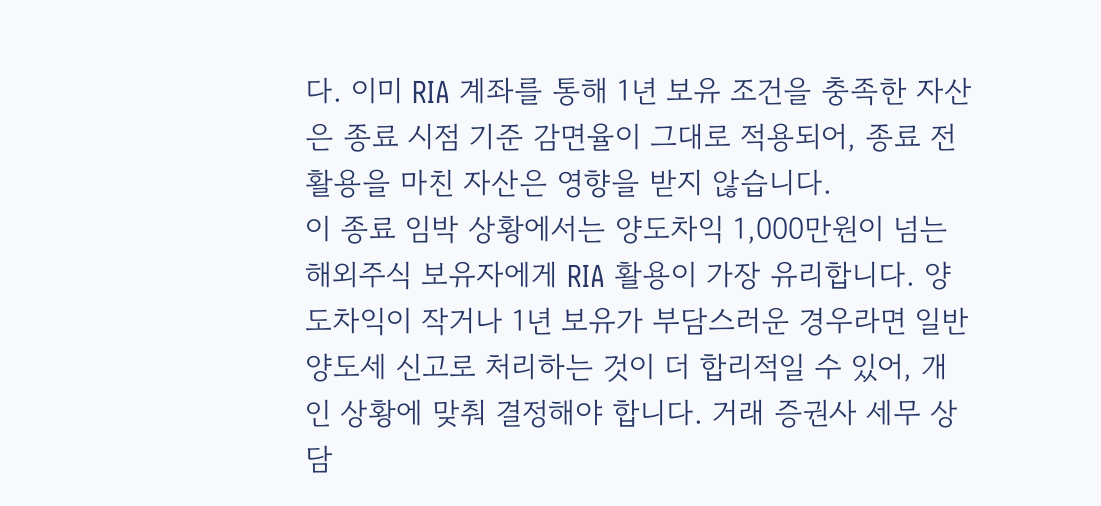다. 이미 RIA 계좌를 통해 1년 보유 조건을 충족한 자산은 종료 시점 기준 감면율이 그대로 적용되어, 종료 전 활용을 마친 자산은 영향을 받지 않습니다.
이 종료 임박 상황에서는 양도차익 1,000만원이 넘는 해외주식 보유자에게 RIA 활용이 가장 유리합니다. 양도차익이 작거나 1년 보유가 부담스러운 경우라면 일반 양도세 신고로 처리하는 것이 더 합리적일 수 있어, 개인 상황에 맞춰 결정해야 합니다. 거래 증권사 세무 상담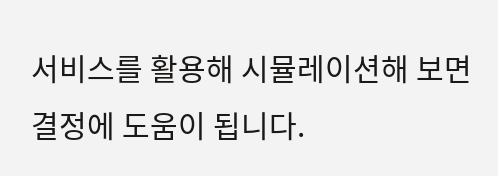서비스를 활용해 시뮬레이션해 보면 결정에 도움이 됩니다.